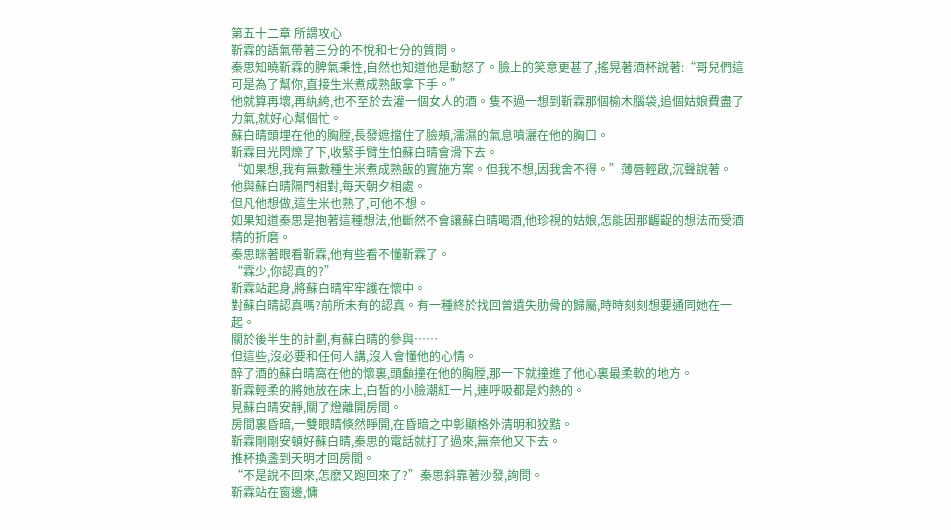第五十二章 所謂攻心
靳霖的語氣帶著三分的不悅和七分的質問。
秦思知曉靳霖的脾氣秉性,自然也知道他是動怒了。臉上的笑意更甚了,搖晃著酒杯說著:“哥兒們這可是為了幫你,直接生米煮成熟飯拿下手。”
他就算再壞,再紈絝,也不至於去灌一個女人的酒。隻不過一想到靳霖那個榆木腦袋,追個姑娘費盡了力氣,就好心幫個忙。
蘇白晴頭埋在他的胸膛,長發遮擋住了臉頰,濡濕的氣息噴灑在他的胸口。
靳霖目光閃爍了下,收緊手臂生怕蘇白晴會滑下去。
“如果想,我有無數種生米煮成熟飯的實施方案。但我不想,因我舍不得。”薄唇輕啟,沉聲說著。
他與蘇白晴隔門相對,每天朝夕相處。
但凡他想做,這生米也熟了,可他不想。
如果知道秦思是抱著這種想法,他斷然不會讓蘇白晴喝酒,他珍視的姑娘,怎能因那齷齪的想法而受酒精的折磨。
秦思眯著眼看靳霖,他有些看不懂靳霖了。
“霖少,你認真的?”
靳霖站起身,將蘇白晴牢牢護在懷中。
對蘇白晴認真嗎?前所未有的認真。有一種終於找回曾遺失肋骨的歸屬,時時刻刻想要通同她在一起。
關於後半生的計劃,有蘇白晴的參與……
但這些,沒必要和任何人講,沒人會懂他的心情。
醉了酒的蘇白晴窩在他的懷裏,頭顱撞在他的胸膛,那一下就撞進了他心裏最柔軟的地方。
靳霖輕柔的將她放在床上,白皙的小臉潮紅一片,連呼吸都是灼熱的。
見蘇白晴安靜,關了燈離開房間。
房間裏昏暗,一雙眼睛倏然睜開,在昏暗之中彰顯格外清明和狡黠。
靳霖剛剛安頓好蘇白晴,秦思的電話就打了過來,無奈他又下去。
推杯換盞到天明才回房間。
“不是說不回來,怎麽又跑回來了?”秦思斜靠著沙發,詢問。
靳霖站在窗邊,慵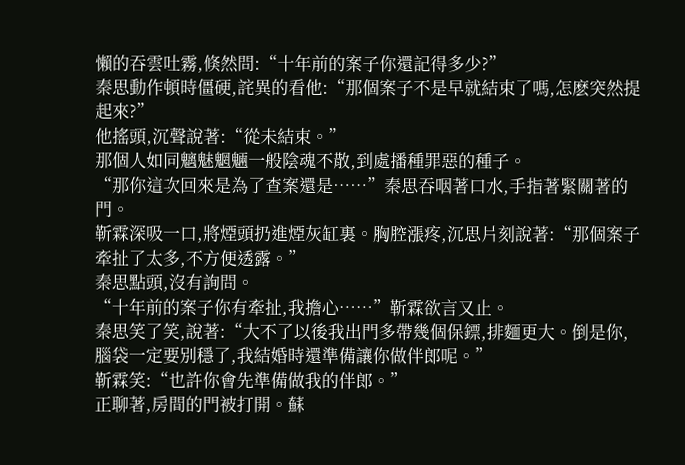懶的吞雲吐霧,倏然問:“十年前的案子你還記得多少?”
秦思動作頓時僵硬,詫異的看他:“那個案子不是早就結束了嗎,怎麽突然提起來?”
他搖頭,沉聲說著:“從未結束。”
那個人如同魑魅魍魎一般陰魂不散,到處播種罪惡的種子。
“那你這次回來是為了查案還是……”秦思吞咽著口水,手指著緊關著的門。
靳霖深吸一口,將煙頭扔進煙灰缸裏。胸腔漲疼,沉思片刻說著:“那個案子牽扯了太多,不方便透露。”
秦思點頭,沒有詢問。
“十年前的案子你有牽扯,我擔心……”靳霖欲言又止。
秦思笑了笑,說著:“大不了以後我出門多帶幾個保鏢,排麵更大。倒是你,腦袋一定要別穩了,我結婚時還準備讓你做伴郎呢。”
靳霖笑:“也許你會先準備做我的伴郎。”
正聊著,房間的門被打開。蘇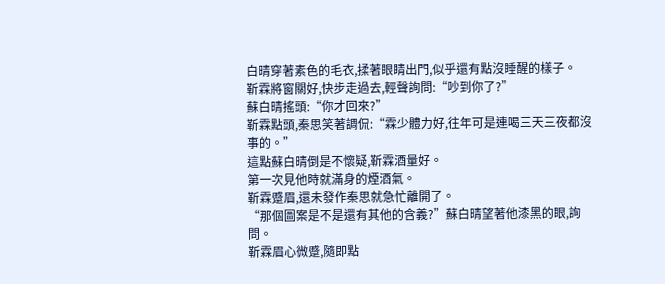白晴穿著素色的毛衣,揉著眼睛出門,似乎還有點沒睡醒的樣子。
靳霖將窗關好,快步走過去,輕聲詢問:“吵到你了?”
蘇白晴搖頭:“你才回來?”
靳霖點頭,秦思笑著調侃:“霖少體力好,往年可是連喝三天三夜都沒事的。”
這點蘇白晴倒是不懷疑,靳霖酒量好。
第一次見他時就滿身的煙酒氣。
靳霖蹙眉,還未發作秦思就急忙離開了。
“那個圖案是不是還有其他的含義?”蘇白晴望著他漆黑的眼,詢問。
靳霖眉心微蹙,隨即點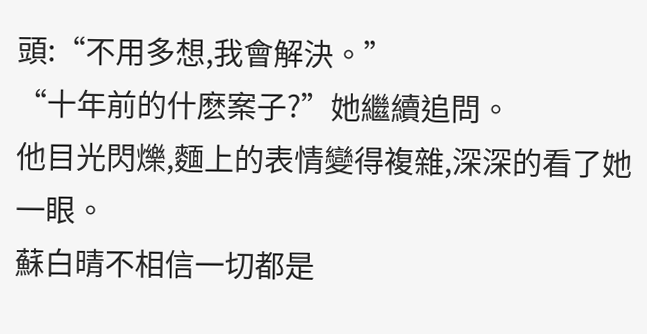頭:“不用多想,我會解決。”
“十年前的什麽案子?”她繼續追問。
他目光閃爍,麵上的表情變得複雜,深深的看了她一眼。
蘇白晴不相信一切都是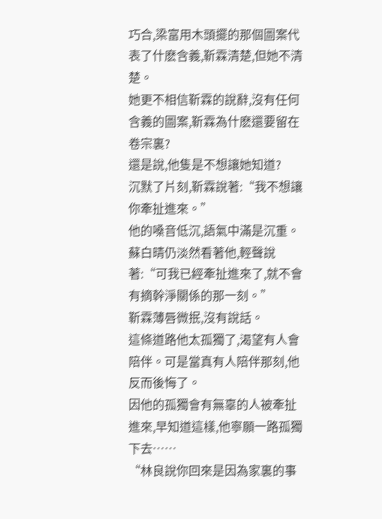巧合,梁富用木頭擺的那個圖案代表了什麽含義,靳霖清楚,但她不清楚。
她更不相信靳霖的說辭,沒有任何含義的圖案,靳霖為什麽還要留在卷宗裏?
還是說,他隻是不想讓她知道?
沉默了片刻,靳霖說著:“我不想讓你牽扯進來。”
他的嗓音低沉,語氣中滿是沉重。
蘇白晴仍淡然看著他,輕聲說著:“可我已經牽扯進來了,就不會有摘幹淨關係的那一刻。”
靳霖薄唇微抿,沒有說話。
這條道路他太孤獨了,渴望有人會陪伴。可是當真有人陪伴那刻,他反而後悔了。
因他的孤獨會有無辜的人被牽扯進來,早知道這樣,他寧願一路孤獨下去……
“林良說你回來是因為家裏的事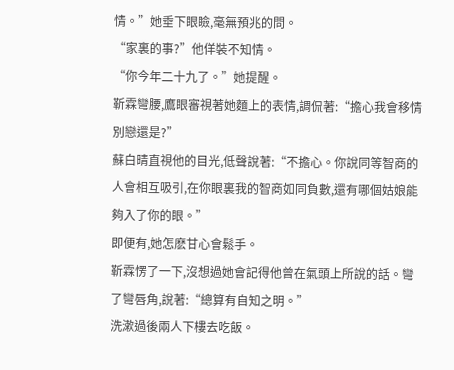情。”她垂下眼瞼,毫無預兆的問。
“家裏的事?”他佯裝不知情。
“你今年二十九了。”她提醒。
靳霖彎腰,鷹眼審視著她麵上的表情,調侃著:“擔心我會移情別戀還是?”
蘇白晴直視他的目光,低聲說著:“不擔心。你說同等智商的人會相互吸引,在你眼裏我的智商如同負數,還有哪個姑娘能夠入了你的眼。”
即便有,她怎麽甘心會鬆手。
靳霖愣了一下,沒想過她會記得他曾在氣頭上所說的話。彎了彎唇角,說著:“總算有自知之明。”
洗漱過後兩人下樓去吃飯。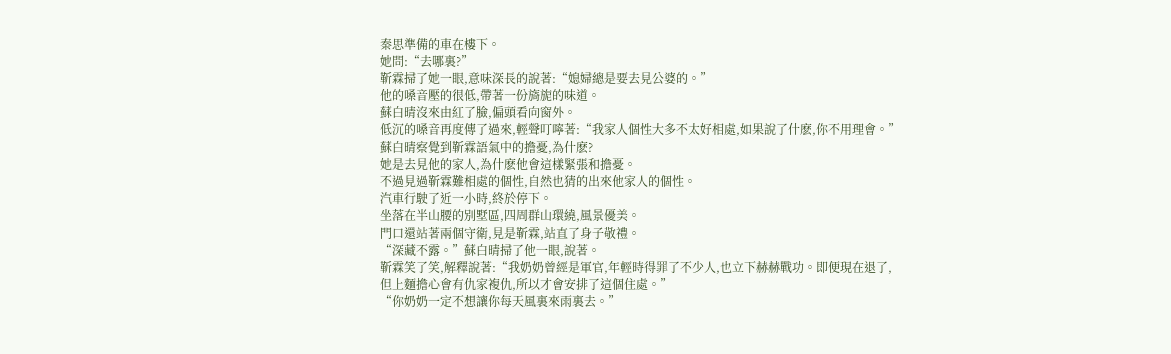秦思準備的車在樓下。
她問:“去哪裏?”
靳霖掃了她一眼,意味深長的說著:“媳婦總是要去見公婆的。”
他的嗓音壓的很低,帶著一份旖旎的味道。
蘇白晴沒來由紅了臉,偏頭看向窗外。
低沉的嗓音再度傳了過來,輕聲叮嚀著:“我家人個性大多不太好相處,如果說了什麽,你不用理會。”
蘇白晴察覺到靳霖語氣中的擔憂,為什麽?
她是去見他的家人,為什麽他會這樣緊張和擔憂。
不過見過靳霖難相處的個性,自然也猜的出來他家人的個性。
汽車行駛了近一小時,終於停下。
坐落在半山腰的別墅區,四周群山環繞,風景優美。
門口還站著兩個守衛,見是靳霖,站直了身子敬禮。
“深藏不露。”蘇白晴掃了他一眼,說著。
靳霖笑了笑,解釋說著:“我奶奶曾經是軍官,年輕時得罪了不少人,也立下赫赫戰功。即便現在退了,但上麵擔心會有仇家複仇,所以才會安排了這個住處。”
“你奶奶一定不想讓你每天風裏來雨裏去。”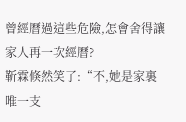曾經曆過這些危險,怎會舍得讓家人再一次經曆?
靳霖倏然笑了:“不,她是家裏唯一支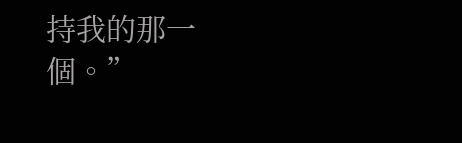持我的那一個。”